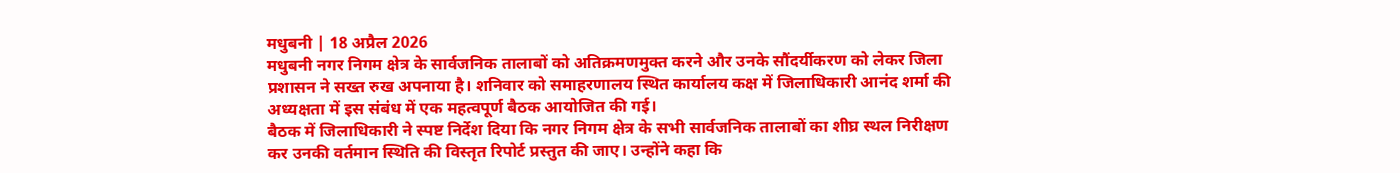मधुबनी | 18 अप्रैल 2026
मधुबनी नगर निगम क्षेत्र के सार्वजनिक तालाबों को अतिक्रमणमुक्त करने और उनके सौंदर्यीकरण को लेकर जिला प्रशासन ने सख्त रुख अपनाया है। शनिवार को समाहरणालय स्थित कार्यालय कक्ष में जिलाधिकारी आनंद शर्मा की अध्यक्षता में इस संबंध में एक महत्वपूर्ण बैठक आयोजित की गई।
बैठक में जिलाधिकारी ने स्पष्ट निर्देश दिया कि नगर निगम क्षेत्र के सभी सार्वजनिक तालाबों का शीघ्र स्थल निरीक्षण कर उनकी वर्तमान स्थिति की विस्तृत रिपोर्ट प्रस्तुत की जाए। उन्होंने कहा कि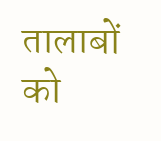तालाबों को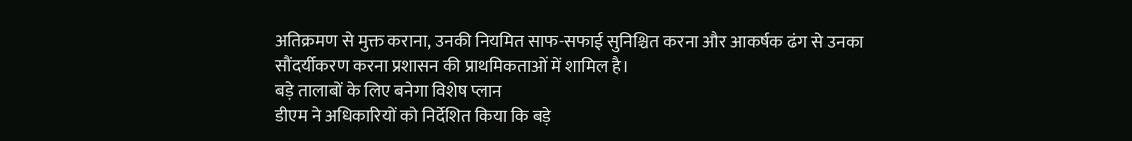अतिक्रमण से मुक्त कराना, उनकी नियमित साफ-सफाई सुनिश्चित करना और आकर्षक ढंग से उनका सौंदर्यीकरण करना प्रशासन की प्राथमिकताओं में शामिल है।
बड़े तालाबों के लिए बनेगा विशेष प्लान
डीएम ने अधिकारियों को निर्देशित किया कि बड़े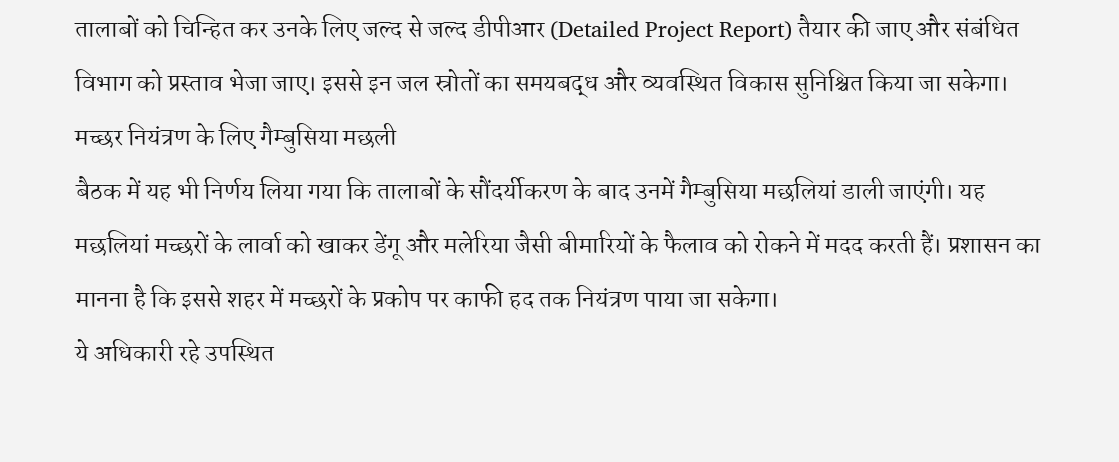तालाबों को चिन्हित कर उनके लिए जल्द से जल्द डीपीआर (Detailed Project Report) तैयार की जाए और संबंधित विभाग को प्रस्ताव भेजा जाए। इससे इन जल स्रोतों का समयबद्ध और व्यवस्थित विकास सुनिश्चित किया जा सकेगा।
मच्छर नियंत्रण के लिए गैम्बुसिया मछली
बैठक में यह भी निर्णय लिया गया कि तालाबों के सौंदर्यीकरण के बाद उनमें गैम्बुसिया मछलियां डाली जाएंगी। यह मछलियां मच्छरों के लार्वा को खाकर डेंगू और मलेरिया जैसी बीमारियों के फैलाव को रोकने में मदद करती हैं। प्रशासन का मानना है कि इससे शहर में मच्छरों के प्रकोप पर काफी हद तक नियंत्रण पाया जा सकेगा।
ये अधिकारी रहे उपस्थित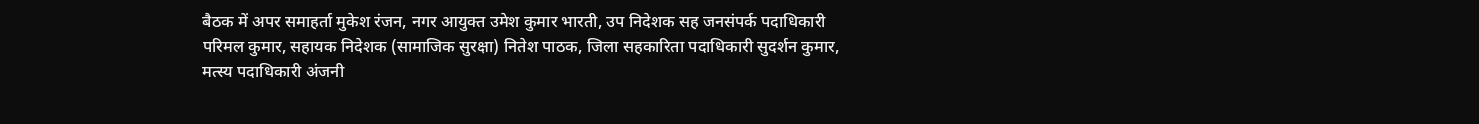बैठक में अपर समाहर्ता मुकेश रंजन, नगर आयुक्त उमेश कुमार भारती, उप निदेशक सह जनसंपर्क पदाधिकारी परिमल कुमार, सहायक निदेशक (सामाजिक सुरक्षा) नितेश पाठक, जिला सहकारिता पदाधिकारी सुदर्शन कुमार, मत्स्य पदाधिकारी अंजनी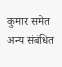कुमार समेत अन्य संबंधित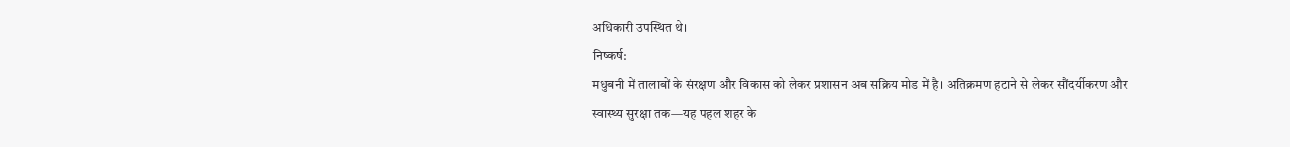अधिकारी उपस्थित थे।
निष्कर्ष:
मधुबनी में तालाबों के संरक्षण और विकास को लेकर प्रशासन अब सक्रिय मोड में है। अतिक्रमण हटाने से लेकर सौंदर्यीकरण और स्वास्थ्य सुरक्षा तक—यह पहल शहर के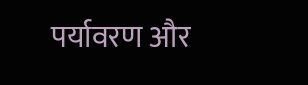पर्यावरण और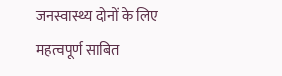जनस्वास्थ्य दोनों के लिए महत्वपूर्ण साबित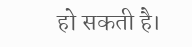हो सकती है।